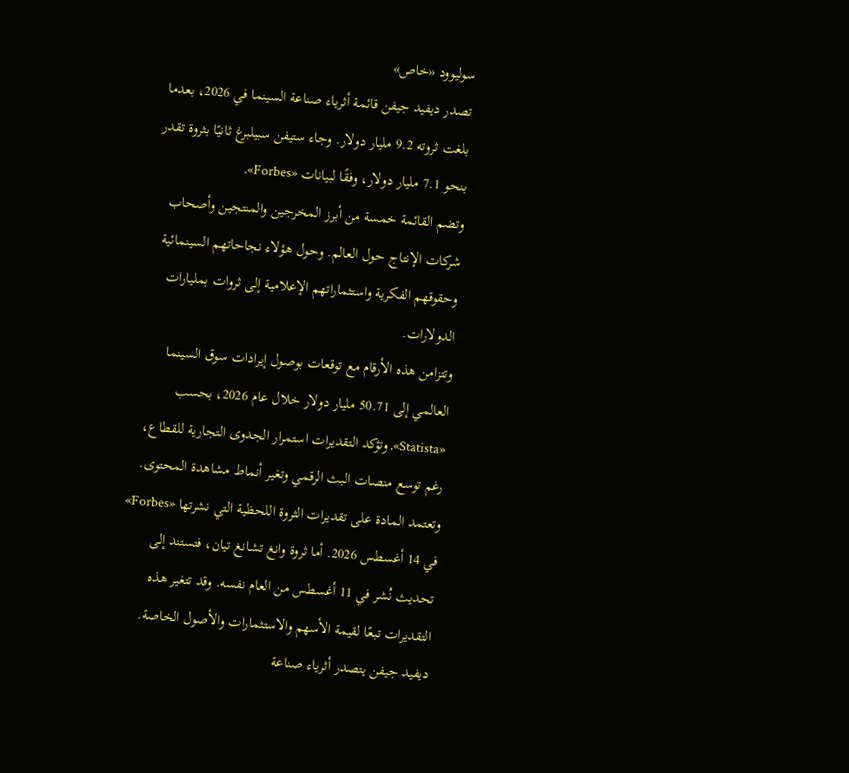سوليوود «خاص»
تصدر ديفيد جيفن قائمة أثرياء صناعة السينما في 2026، بعدما بلغت ثروته 9.2 مليار دولار. وجاء ستيفن سبيلبرغ ثانيًا بثروة تقدر بنحو 7.1 مليار دولار، وفقًا لبيانات «Forbes».
وتضم القائمة خمسة من أبرز المخرجين والمنتجين وأصحاب شركات الإنتاج حول العالم. وحول هؤلاء نجاحاتهم السينمائية وحقوقهم الفكرية واستثماراتهم الإعلامية إلى ثروات بمليارات الدولارات.
وتتزامن هذه الأرقام مع توقعات بوصول إيرادات سوق السينما العالمي إلى 50.71 مليار دولار خلال عام 2026، بحسب «Statista». وتؤكد التقديرات استمرار الجدوى التجارية للقطاع، رغم توسع منصات البث الرقمي وتغير أنماط مشاهدة المحتوى.
وتعتمد المادة على تقديرات الثروة اللحظية التي نشرتها «Forbes» في 14 أغسطس 2026. أما ثروة وانغ تشانغ تيان، فتستند إلى تحديث نُشر في 11 أغسطس من العام نفسه. وقد تتغير هذه التقديرات تبعًا لقيمة الأسهم والاستثمارات والأصول الخاصة.
ديفيد جيفن يتصدر أثرياء صناعة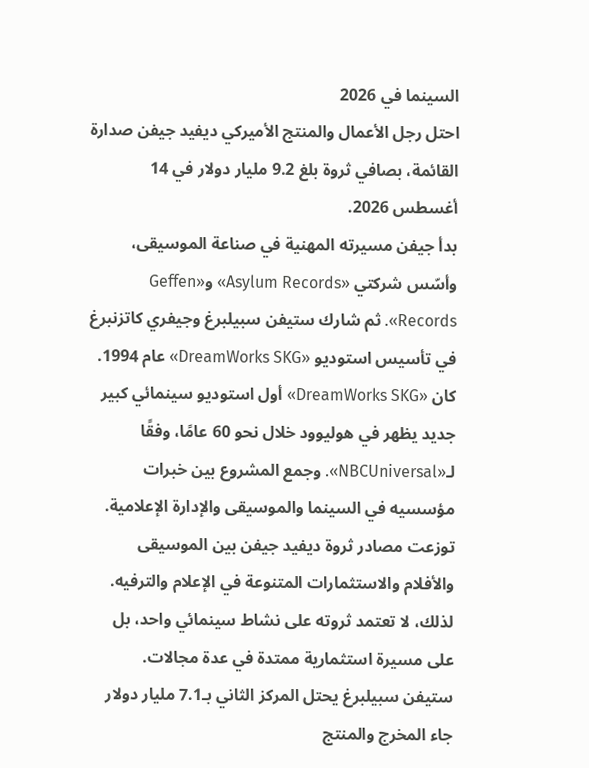السينما في 2026
احتل رجل الأعمال والمنتج الأميركي ديفيد جيفن صدارة القائمة، بصافي ثروة بلغ 9.2 مليار دولار في 14 أغسطس 2026.
بدأ جيفن مسيرته المهنية في صناعة الموسيقى، وأسّس شركتي «Asylum Records» و«Geffen Records». ثم شارك ستيفن سبيلبرغ وجيفري كاتزنبرغ في تأسيس استوديو «DreamWorks SKG» عام 1994.
كان «DreamWorks SKG» أول استوديو سينمائي كبير جديد يظهر في هوليوود خلال نحو 60 عامًا، وفقًا لـ«NBCUniversal». وجمع المشروع بين خبرات مؤسسيه في السينما والموسيقى والإدارة الإعلامية.
توزعت مصادر ثروة ديفيد جيفن بين الموسيقى والأفلام والاستثمارات المتنوعة في الإعلام والترفيه. لذلك، لا تعتمد ثروته على نشاط سينمائي واحد، بل على مسيرة استثمارية ممتدة في عدة مجالات.
ستيفن سبيلبرغ يحتل المركز الثاني بـ7.1 مليار دولار
جاء المخرج والمنتج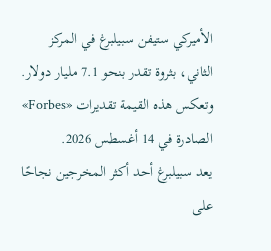الأميركي ستيفن سبيلبرغ في المركز الثاني، بثروة تقدر بنحو 7.1 مليار دولار. وتعكس هذه القيمة تقديرات «Forbes» الصادرة في 14 أغسطس 2026.
يعد سبيلبرغ أحد أكثر المخرجين نجاحًا على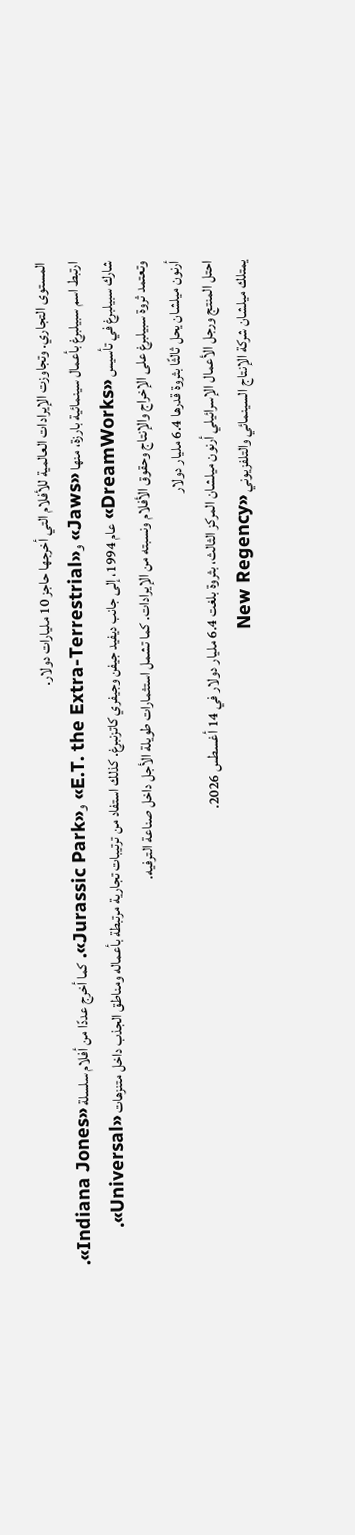المستوى التجاري. وتجاوزت الإيرادات العالمية للأفلام التي أخرجها حاجز 10 مليارات دولار.
ارتبط اسم سبيلبرغ بأعمال سينمائية بارزة، منها «Jaws» و«E.T. the Extra-Terrestrial» و«Jurassic Park». كما أخرج عددًا من أفلام سلسلة «Indiana Jones».
شارك سبيلبرغ في تأسيس «DreamWorks» عام 1994، إلى جانب ديفيد جيفن وجيفري كاتزنبرغ. كذلك استفاد من ترتيبات تجارية مرتبطة بأعماله ومناطق الجذب داخل متنزهات «Universal».
وتعتمد ثروة سبيلبرغ على الإخراج والإنتاج وحقوق الأفلام ونسبته من الإيرادات. كما تشمل استثمارات طويلة الأجل داخل صناعة الترفيه.
أرنون ميلشان يحل ثالثًا بثروة قدرها 6.4 مليار دولار
احتل المنتج ورجل الأعمال الإسرائيلي أرنون ميلشان المركز الثالث، بثروة بلغت 6.4 مليار دولار في 14 أغسطس 2026.
يمتلك ميلشان شركة الإنتاج السينمائي والتلفزيوني «New Regency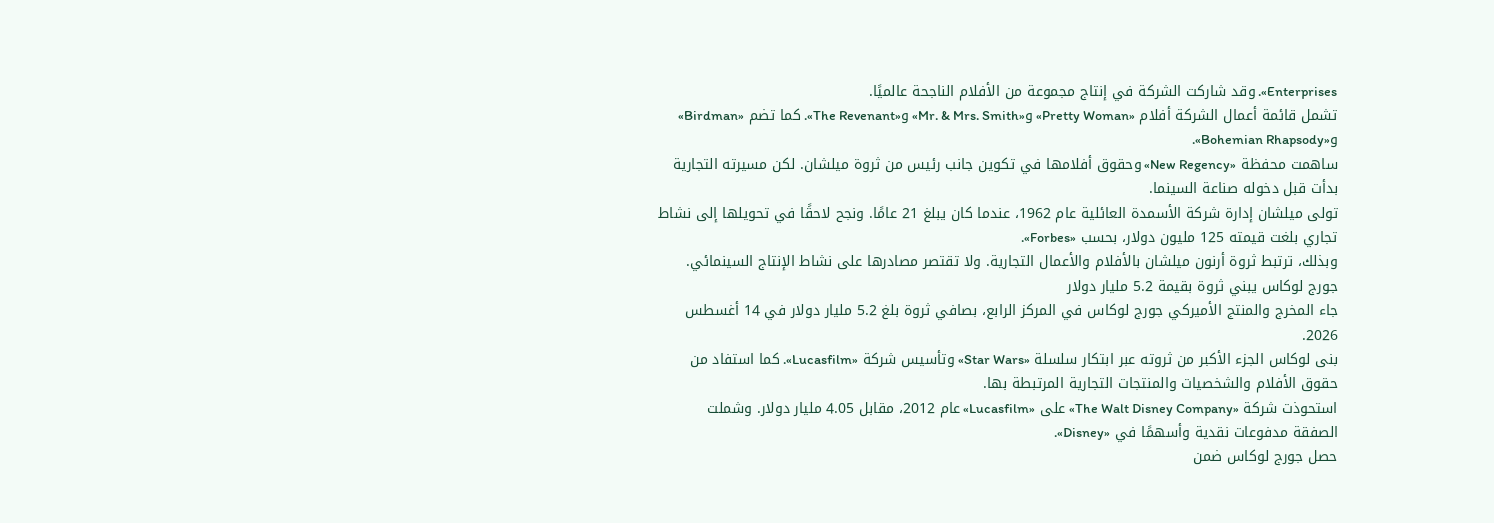Enterprises». وقد شاركت الشركة في إنتاج مجموعة من الأفلام الناجحة عالميًا.
تشمل قائمة أعمال الشركة أفلام «Pretty Woman» و«Mr. & Mrs. Smith» و«The Revenant». كما تضم «Birdman» و«Bohemian Rhapsody».
ساهمت محفظة «New Regency» وحقوق أفلامها في تكوين جانب رئيس من ثروة ميلشان. لكن مسيرته التجارية بدأت قبل دخوله صناعة السينما.
تولى ميلشان إدارة شركة الأسمدة العائلية عام 1962، عندما كان يبلغ 21 عامًا. ونجح لاحقًا في تحويلها إلى نشاط تجاري بلغت قيمته 125 مليون دولار، بحسب «Forbes».
وبذلك، ترتبط ثروة أرنون ميلشان بالأفلام والأعمال التجارية. ولا تقتصر مصادرها على نشاط الإنتاج السينمائي.
جورج لوكاس يبني ثروة بقيمة 5.2 مليار دولار
جاء المخرج والمنتج الأميركي جورج لوكاس في المركز الرابع، بصافي ثروة بلغ 5.2 مليار دولار في 14 أغسطس 2026.
بنى لوكاس الجزء الأكبر من ثروته عبر ابتكار سلسلة «Star Wars» وتأسيس شركة «Lucasfilm». كما استفاد من حقوق الأفلام والشخصيات والمنتجات التجارية المرتبطة بها.
استحوذت شركة «The Walt Disney Company» على «Lucasfilm» عام 2012، مقابل 4.05 مليار دولار. وشملت الصفقة مدفوعات نقدية وأسهمًا في «Disney».
حصل جورج لوكاس ضمن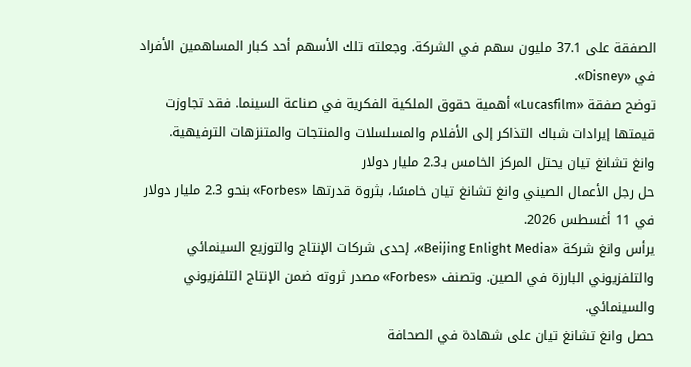الصفقة على 37.1 مليون سهم في الشركة. وجعلته تلك الأسهم أحد كبار المساهمين الأفراد في «Disney».
توضح صفقة «Lucasfilm» أهمية حقوق الملكية الفكرية في صناعة السينما. فقد تجاوزت قيمتها إيرادات شباك التذاكر إلى الأفلام والمسلسلات والمنتجات والمتنزهات الترفيهية.
وانغ تشانغ تيان يحتل المركز الخامس بـ2.3 مليار دولار
حل رجل الأعمال الصيني وانغ تشانغ تيان خامسًا، بثروة قدرتها «Forbes» بنحو 2.3 مليار دولار في 11 أغسطس 2026.
يرأس وانغ شركة «Beijing Enlight Media»، إحدى شركات الإنتاج والتوزيع السينمائي والتلفزيوني البارزة في الصين. وتصنف «Forbes» مصدر ثروته ضمن الإنتاج التلفزيوني والسينمائي.
حصل وانغ تشانغ تيان على شهادة في الصحافة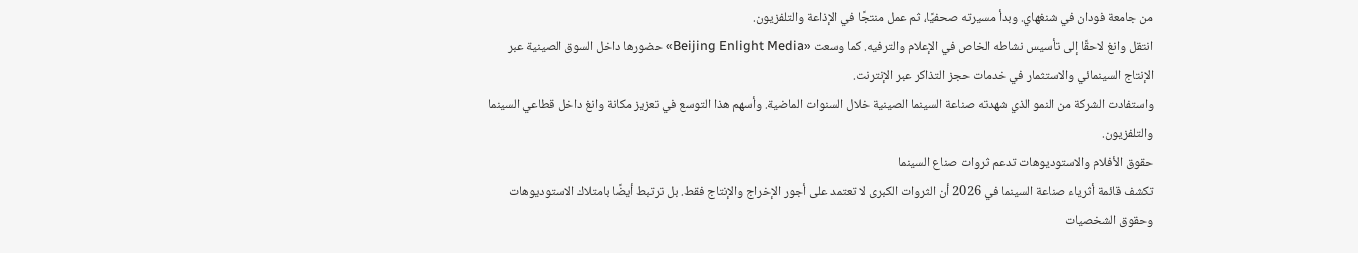من جامعة فودان في شنغهاي. وبدأ مسيرته صحفيًا، ثم عمل منتجًا في الإذاعة والتلفزيون.
انتقل وانغ لاحقًا إلى تأسيس نشاطه الخاص في الإعلام والترفيه. كما وسعت «Beijing Enlight Media» حضورها داخل السوق الصينية عبر الإنتاج السينمائي والاستثمار في خدمات حجز التذاكر عبر الإنترنت.
واستفادت الشركة من النمو الذي شهدته صناعة السينما الصينية خلال السنوات الماضية. وأسهم هذا التوسع في تعزيز مكانة وانغ داخل قطاعي السينما والتلفزيون.
حقوق الأفلام والاستوديوهات تدعم ثروات صناع السينما
تكشف قائمة أثرياء صناعة السينما في 2026 أن الثروات الكبرى لا تعتمد على أجور الإخراج والإنتاج فقط. بل ترتبط أيضًا بامتلاك الاستوديوهات وحقوق الشخصيات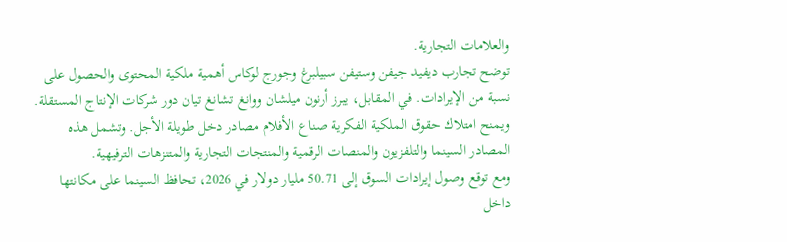والعلامات التجارية.
توضح تجارب ديفيد جيفن وستيفن سبيلبرغ وجورج لوكاس أهمية ملكية المحتوى والحصول على نسبة من الإيرادات. في المقابل، يبرز أرنون ميلشان ووانغ تشانغ تيان دور شركات الإنتاج المستقلة.
ويمنح امتلاك حقوق الملكية الفكرية صناع الأفلام مصادر دخل طويلة الأجل. وتشمل هذه المصادر السينما والتلفزيون والمنصات الرقمية والمنتجات التجارية والمتنزهات الترفيهية.
ومع توقع وصول إيرادات السوق إلى 50.71 مليار دولار في 2026، تحافظ السينما على مكانتها داخل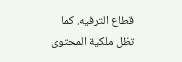قطاع الترفيه. كما تظل ملكية المحتوى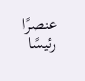عنصرًا رئيسًا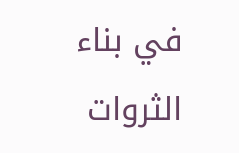في بناء الثروات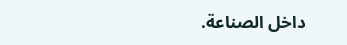داخل الصناعة.